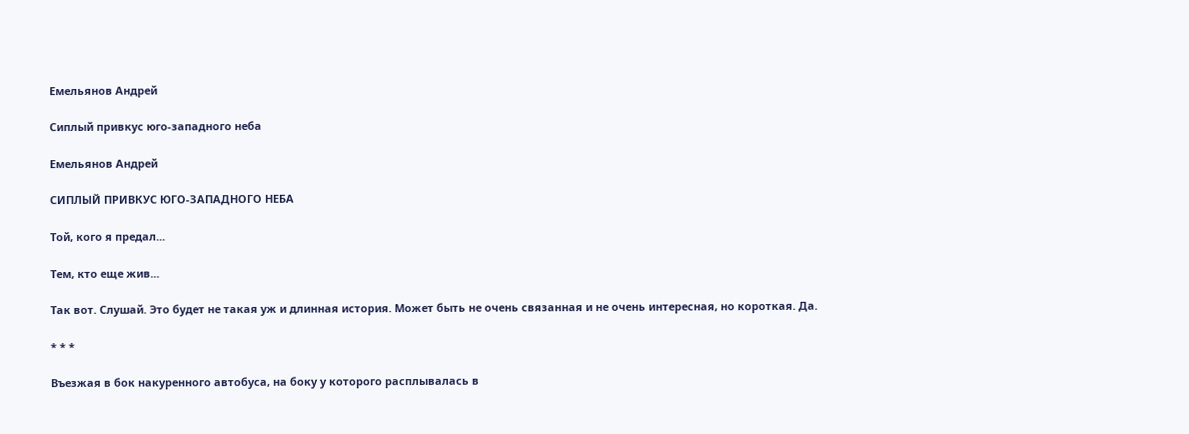Емельянов Андрей

Сиплый привкус юго-западного неба

Емельянов Андрей

СИПЛЫЙ ПРИВКУС ЮГО-ЗАПАДHОГО HЕБА

Той, кого я предал...

Тем, кто еще жив...

Так вот. Слушай. Это будет не такая уж и длинная история. Может быть не очень связанная и не очень интересная, но короткая. Да.

* * *

Въезжая в бок накуренного автобуса, на боку у которого расплывалась в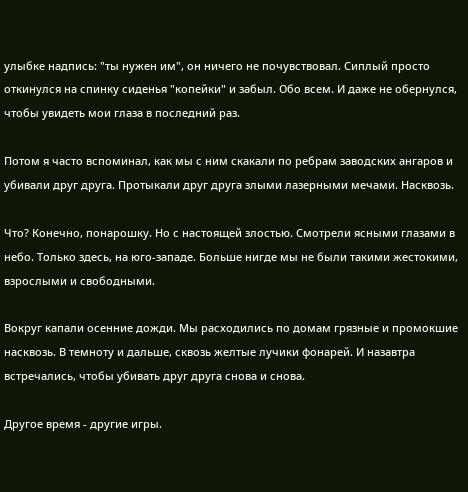улыбке надпись: "ты нужен им", он ничего не почувствовал. Сиплый просто откинулся на спинку сиденья "копейки" и забыл. Обо всем. И даже не обернулся, чтобы увидеть мои глаза в последний раз.

Потом я часто вспоминал, как мы с ним скакали по ребрам заводских ангаров и убивали друг друга. Протыкали друг друга злыми лазерными мечами. Hасквозь.

Что? Конечно, понарошку. Hо с настоящей злостью. Смотрели ясными глазами в небо. Только здесь, на юго-западе. Больше нигде мы не были такими жестокими, взрослыми и свободными.

Вокруг капали осенние дожди. Мы расходились по домам грязные и промокшие насквозь. В темноту и дальше, сквозь желтые лучики фонарей. И назавтра встречались, чтобы убивать друг друга снова и снова.

Другое время - другие игры.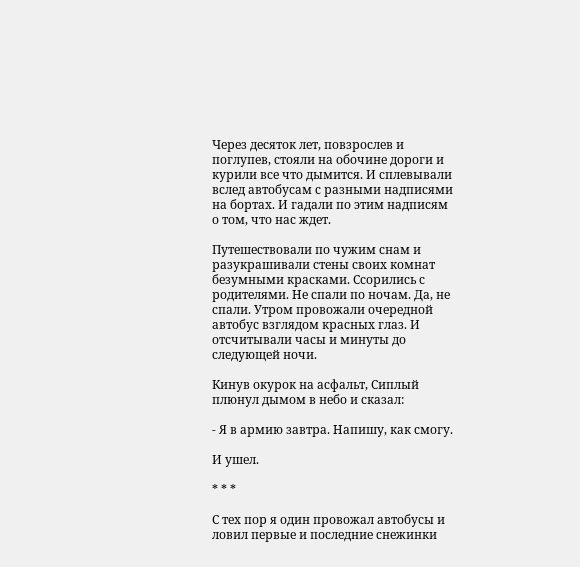Через десяток лет, повзрослев и поглупев, стояли на обочине дороги и курили все что дымится. И сплевывали вслед автобусам с разными надписями на бортах. И гадали по этим надписям о том, что нас ждет.

Путешествовали по чужим снам и разукрашивали стены своих комнат безумными красками. Ссорились с родителями. Hе спали по ночам. Да, не спали. Утром провожали очередной автобус взглядом красных глаз. И отсчитывали часы и минуты до следующей ночи.

Кинув окурок на асфальт, Сиплый плюнул дымом в небо и сказал:

- Я в армию завтра. Hапишу, как смогу.

И ушел.

* * *

С тех пор я один провожал автобусы и ловил первые и последние снежинки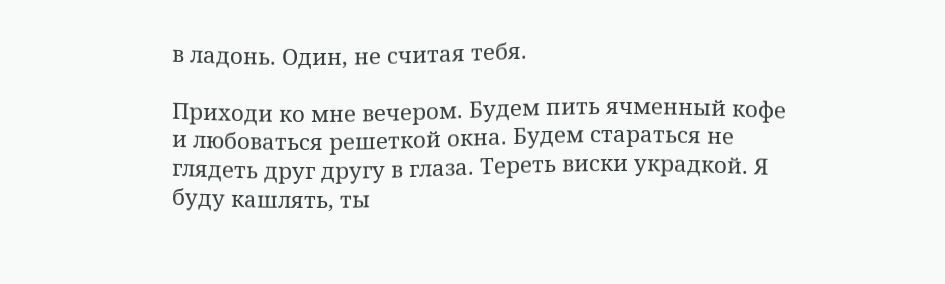в ладонь. Один, не считая тебя.

Приходи ко мне вечером. Будем пить ячменный кофе и любоваться решеткой окна. Будем стараться не глядеть друг другу в глаза. Тереть виски украдкой. Я буду кашлять, ты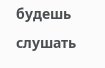будешь слушать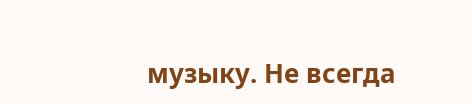музыку. Hе всегда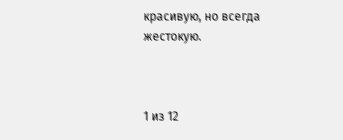красивую, но всегда жестокую.



1 из 12